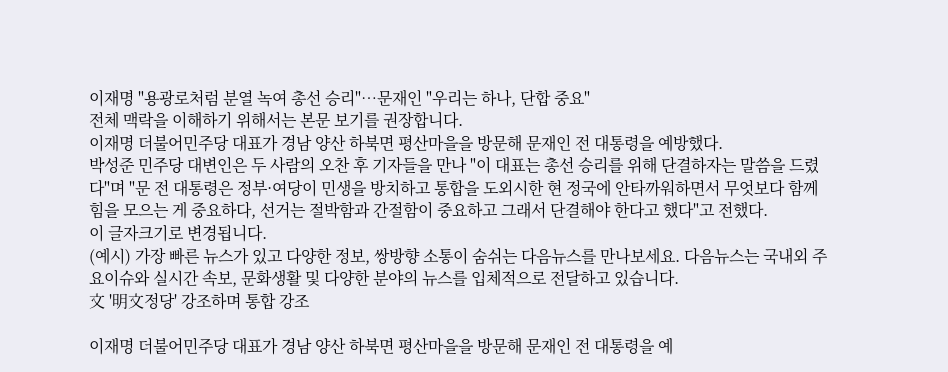이재명 "용광로처럼 분열 녹여 총선 승리"…문재인 "우리는 하나, 단합 중요"
전체 맥락을 이해하기 위해서는 본문 보기를 권장합니다.
이재명 더불어민주당 대표가 경남 양산 하북면 평산마을을 방문해 문재인 전 대통령을 예방했다.
박성준 민주당 대변인은 두 사람의 오찬 후 기자들을 만나 "이 대표는 총선 승리를 위해 단결하자는 말씀을 드렸다"며 "문 전 대통령은 정부·여당이 민생을 방치하고 통합을 도외시한 현 정국에 안타까워하면서 무엇보다 함께 힘을 모으는 게 중요하다, 선거는 절박함과 간절함이 중요하고 그래서 단결해야 한다고 했다"고 전했다.
이 글자크기로 변경됩니다.
(예시) 가장 빠른 뉴스가 있고 다양한 정보, 쌍방향 소통이 숨쉬는 다음뉴스를 만나보세요. 다음뉴스는 국내외 주요이슈와 실시간 속보, 문화생활 및 다양한 분야의 뉴스를 입체적으로 전달하고 있습니다.
文 '明文정당' 강조하며 통합 강조

이재명 더불어민주당 대표가 경남 양산 하북면 평산마을을 방문해 문재인 전 대통령을 예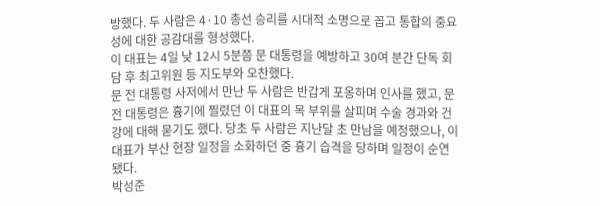방했다. 두 사람은 4·10 총선 승리를 시대적 소명으로 꼽고 통합의 중요성에 대한 공감대를 형성했다.
이 대표는 4일 낮 12시 5분쯤 문 대통령을 예방하고 30여 분간 단독 회담 후 최고위원 등 지도부와 오찬했다.
문 전 대통령 사저에서 만난 두 사람은 반갑게 포옹하며 인사를 했고, 문 전 대통령은 흉기에 찔렸던 이 대표의 목 부위를 살피며 수술 경과와 건강에 대해 묻기도 했다. 당초 두 사람은 지난달 초 만남을 예정했으나, 이 대표가 부산 현장 일정을 소화하던 중 흉기 습격을 당하며 일정이 순연됐다.
박성준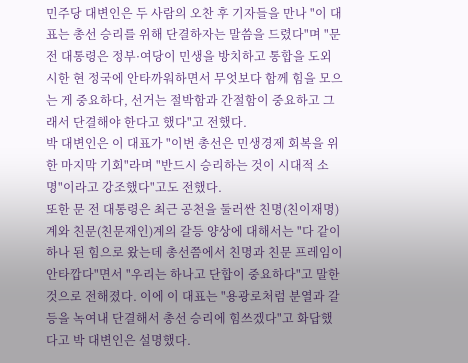민주당 대변인은 두 사람의 오찬 후 기자들을 만나 "이 대표는 총선 승리를 위해 단결하자는 말씀을 드렸다"며 "문 전 대통령은 정부·여당이 민생을 방치하고 통합을 도외시한 현 정국에 안타까워하면서 무엇보다 함께 힘을 모으는 게 중요하다, 선거는 절박함과 간절함이 중요하고 그래서 단결해야 한다고 했다"고 전했다.
박 대변인은 이 대표가 "이번 총선은 민생경제 회복을 위한 마지막 기회"라며 "반드시 승리하는 것이 시대적 소명"이라고 강조했다"고도 전했다.
또한 문 전 대통령은 최근 공천을 둘러싼 친명(친이재명)계와 친문(친문재인)계의 갈등 양상에 대해서는 "다 같이 하나 된 힘으로 왔는데 총선쯤에서 친명과 친문 프레임이 안타깝다"면서 "우리는 하나고 단합이 중요하다"고 말한 것으로 전해졌다. 이에 이 대표는 "용광로처럼 분열과 갈등을 녹여내 단결해서 총선 승리에 힘쓰겠다"고 화답했다고 박 대변인은 설명했다.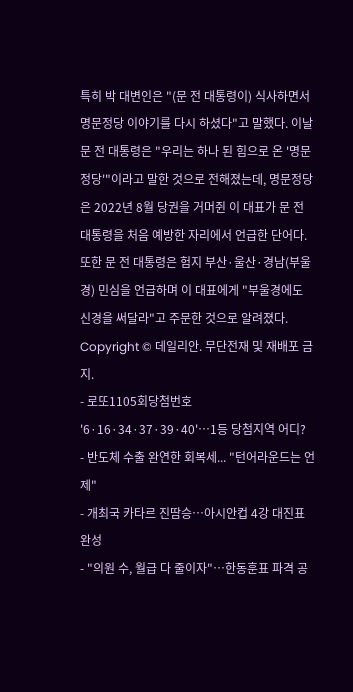특히 박 대변인은 "(문 전 대통령이) 식사하면서 명문정당 이야기를 다시 하셨다"고 말했다. 이날 문 전 대통령은 "우리는 하나 된 힘으로 온 '명문정당'"이라고 말한 것으로 전해졌는데, 명문정당은 2022년 8월 당권을 거머쥔 이 대표가 문 전 대통령을 처음 예방한 자리에서 언급한 단어다.
또한 문 전 대통령은 험지 부산·울산·경남(부울경) 민심을 언급하며 이 대표에게 "부울경에도 신경을 써달라"고 주문한 것으로 알려졌다.
Copyright © 데일리안. 무단전재 및 재배포 금지.
- 로또1105회당첨번호 '6·16·34·37·39·40'…1등 당첨지역 어디?
- 반도체 수출 완연한 회복세... "턴어라운드는 언제"
- 개최국 카타르 진땀승…아시안컵 4강 대진표 완성
- "의원 수, 월급 다 줄이자"…한동훈표 파격 공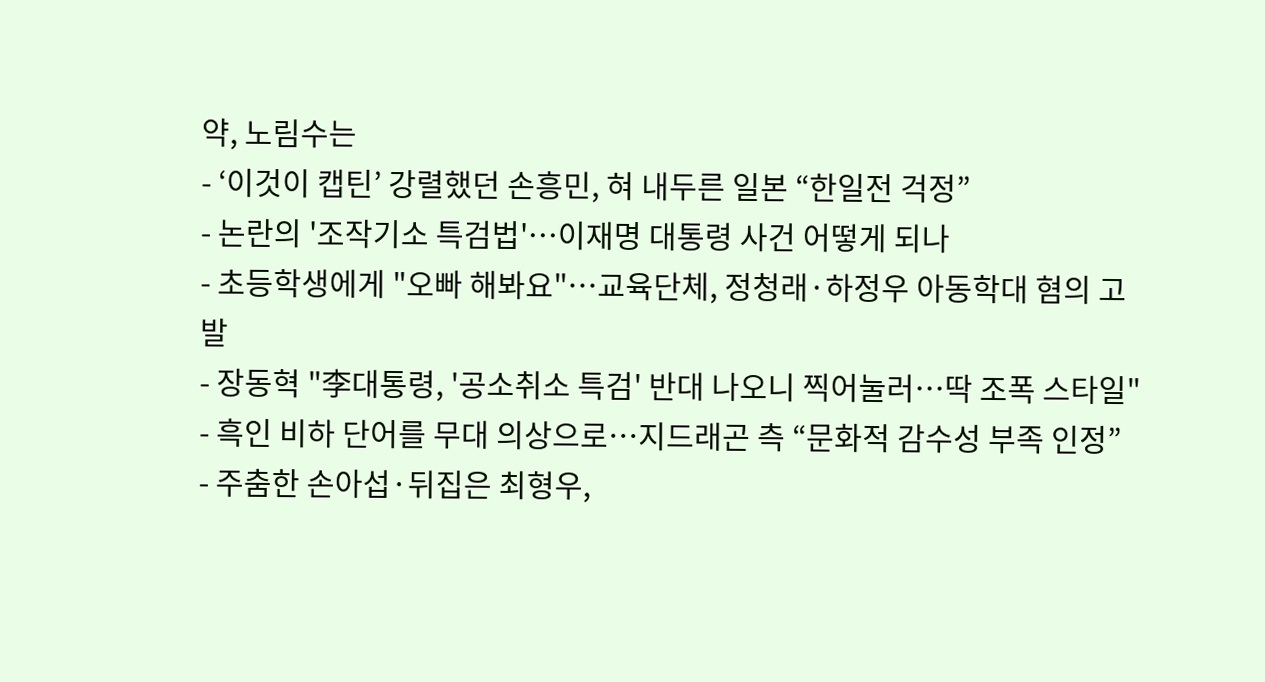약, 노림수는
- ‘이것이 캡틴’ 강렬했던 손흥민, 혀 내두른 일본 “한일전 걱정”
- 논란의 '조작기소 특검법'…이재명 대통령 사건 어떻게 되나
- 초등학생에게 "오빠 해봐요"…교육단체, 정청래·하정우 아동학대 혐의 고발
- 장동혁 "李대통령, '공소취소 특검' 반대 나오니 찍어눌러…딱 조폭 스타일"
- 흑인 비하 단어를 무대 의상으로…지드래곤 측 “문화적 감수성 부족 인정”
- 주춤한 손아섭·뒤집은 최형우,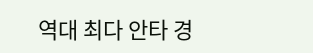역대 최다 안타 경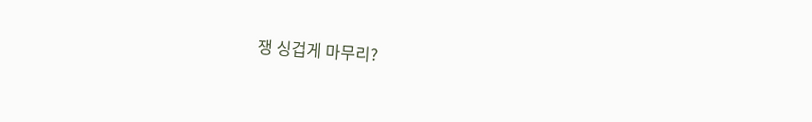쟁 싱겁게 마무리?